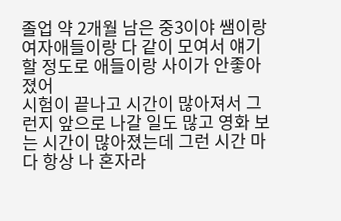졸업 약 2개월 남은 중3이야 쌤이랑 여자애들이랑 다 같이 모여서 얘기할 정도로 애들이랑 사이가 안좋아졌어
시험이 끝나고 시간이 많아져서 그런지 앞으로 나갈 일도 많고 영화 보는 시간이 많아졌는데 그런 시간 마다 항상 나 혼자라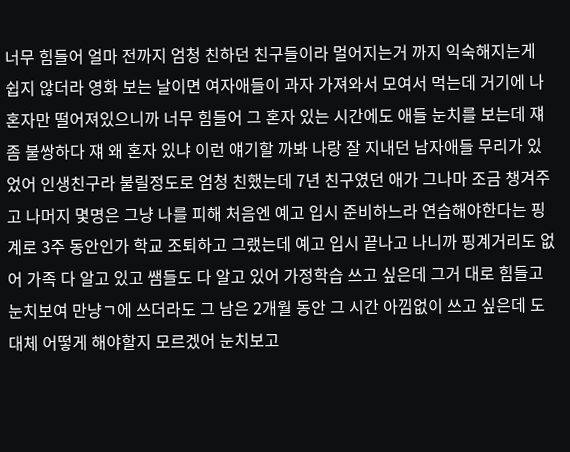너무 힘들어 얼마 전까지 엄청 친하던 친구들이라 멀어지는거 까지 익숙해지는게 쉽지 않더라 영화 보는 날이면 여자애들이 과자 가져와서 모여서 먹는데 거기에 나 혼자만 떨어져있으니까 너무 힘들어 그 혼자 있는 시간에도 애들 눈치를 보는데 쟤 좀 불쌍하다 쟤 왜 혼자 있냐 이런 얘기할 까봐 나랑 잘 지내던 남자애들 무리가 있었어 인생친구라 불릴정도로 엄청 친했는데 7년 친구였던 애가 그나마 조금 챙겨주고 나머지 몇명은 그냥 나를 피해 처음엔 예고 입시 준비하느라 연습해야한다는 핑계로 3주 동안인가 학교 조퇴하고 그랬는데 예고 입시 끝나고 나니까 핑계거리도 없어 가족 다 알고 있고 쌤들도 다 알고 있어 가정학습 쓰고 싶은데 그거 대로 힘들고 눈치보여 만냥ㄱ에 쓰더라도 그 남은 2개월 동안 그 시간 아낌없이 쓰고 싶은데 도대체 어떻게 해야할지 모르겠어 눈치보고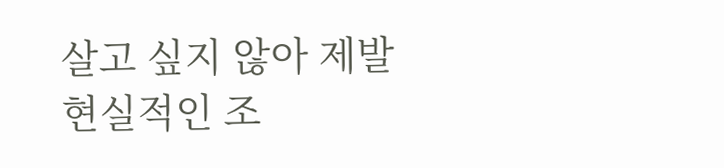살고 싶지 않아 제발 현실적인 조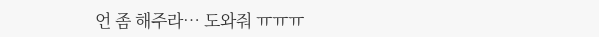언 좀 해주라… 도와줘 ㅠㅠㅠ